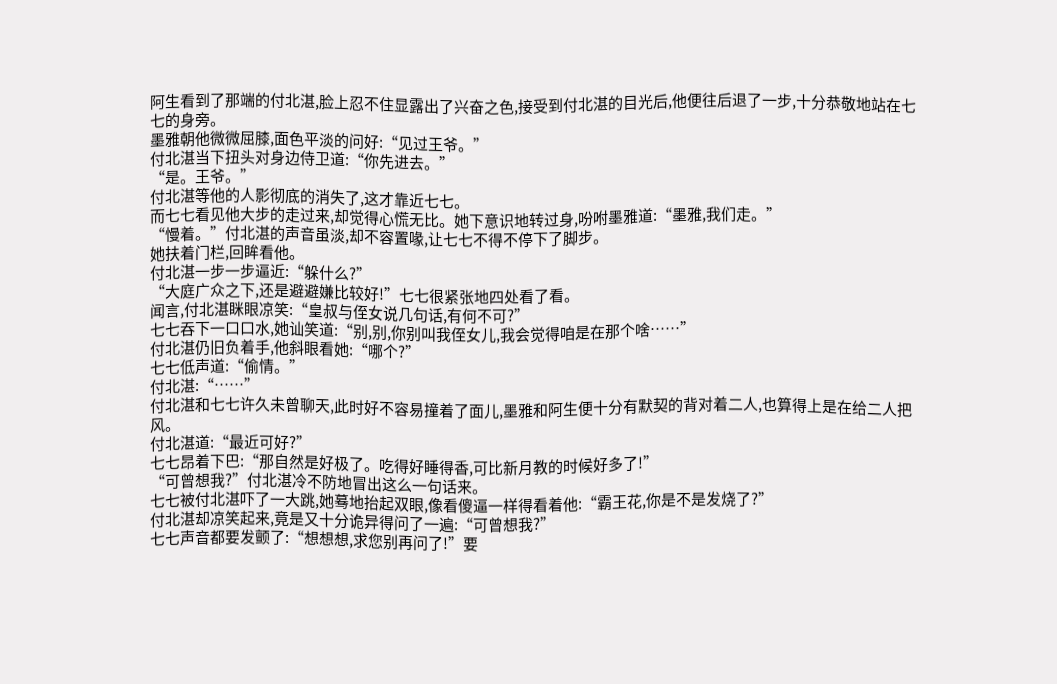阿生看到了那端的付北湛,脸上忍不住显露出了兴奋之色,接受到付北湛的目光后,他便往后退了一步,十分恭敬地站在七七的身旁。
墨雅朝他微微屈膝,面色平淡的问好:“见过王爷。”
付北湛当下扭头对身边侍卫道:“你先进去。”
“是。王爷。”
付北湛等他的人影彻底的消失了,这才靠近七七。
而七七看见他大步的走过来,却觉得心慌无比。她下意识地转过身,吩咐墨雅道:“墨雅,我们走。”
“慢着。”付北湛的声音虽淡,却不容置喙,让七七不得不停下了脚步。
她扶着门栏,回眸看他。
付北湛一步一步逼近:“躲什么?”
“大庭广众之下,还是避避嫌比较好!”七七很紧张地四处看了看。
闻言,付北湛眯眼凉笑:“皇叔与侄女说几句话,有何不可?”
七七吞下一口口水,她讪笑道:“别,别,你别叫我侄女儿,我会觉得咱是在那个啥……”
付北湛仍旧负着手,他斜眼看她:“哪个?”
七七低声道:“偷情。”
付北湛:“……”
付北湛和七七许久未曾聊天,此时好不容易撞着了面儿,墨雅和阿生便十分有默契的背对着二人,也算得上是在给二人把风。
付北湛道:“最近可好?”
七七昂着下巴:“那自然是好极了。吃得好睡得香,可比新月教的时候好多了!”
“可曾想我?”付北湛冷不防地冒出这么一句话来。
七七被付北湛吓了一大跳,她蓦地抬起双眼,像看傻逼一样得看着他:“霸王花,你是不是发烧了?”
付北湛却凉笑起来,竟是又十分诡异得问了一遍:“可曾想我?”
七七声音都要发颤了:“想想想,求您别再问了!”要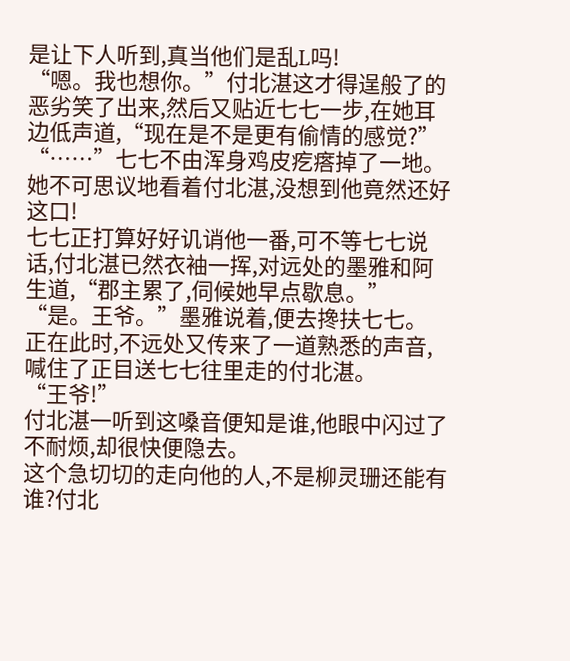是让下人听到,真当他们是乱L吗!
“嗯。我也想你。”付北湛这才得逞般了的恶劣笑了出来,然后又贴近七七一步,在她耳边低声道,“现在是不是更有偷情的感觉?”
“……”七七不由浑身鸡皮疙瘩掉了一地。她不可思议地看着付北湛,没想到他竟然还好这口!
七七正打算好好讥诮他一番,可不等七七说话,付北湛已然衣袖一挥,对远处的墨雅和阿生道,“郡主累了,伺候她早点歇息。”
“是。王爷。”墨雅说着,便去搀扶七七。
正在此时,不远处又传来了一道熟悉的声音,喊住了正目送七七往里走的付北湛。
“王爷!”
付北湛一听到这嗓音便知是谁,他眼中闪过了不耐烦,却很快便隐去。
这个急切切的走向他的人,不是柳灵珊还能有谁?付北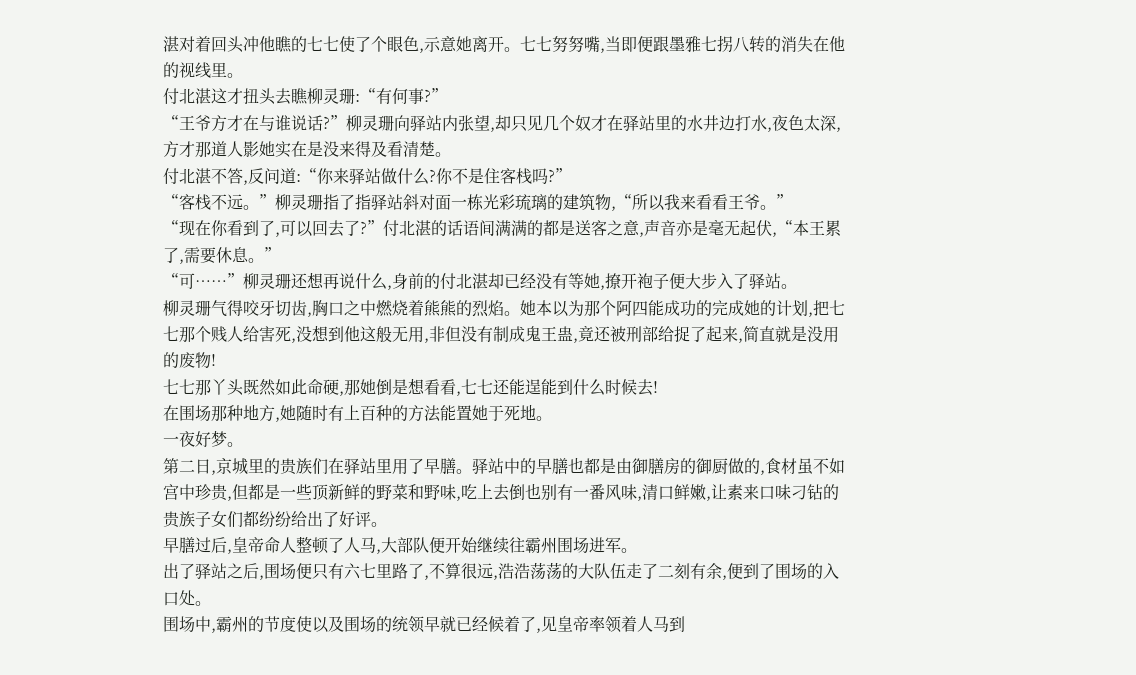湛对着回头冲他瞧的七七使了个眼色,示意她离开。七七努努嘴,当即便跟墨雅七拐八转的消失在他的视线里。
付北湛这才扭头去瞧柳灵珊:“有何事?”
“王爷方才在与谁说话?”柳灵珊向驿站内张望,却只见几个奴才在驿站里的水井边打水,夜色太深,方才那道人影她实在是没来得及看清楚。
付北湛不答,反问道:“你来驿站做什么?你不是住客栈吗?”
“客栈不远。”柳灵珊指了指驿站斜对面一栋光彩琉璃的建筑物,“所以我来看看王爷。”
“现在你看到了,可以回去了?”付北湛的话语间满满的都是送客之意,声音亦是毫无起伏,“本王累了,需要休息。”
“可……”柳灵珊还想再说什么,身前的付北湛却已经没有等她,撩开袍子便大步入了驿站。
柳灵珊气得咬牙切齿,胸口之中燃烧着熊熊的烈焰。她本以为那个阿四能成功的完成她的计划,把七七那个贱人给害死,没想到他这般无用,非但没有制成鬼王蛊,竟还被刑部给捉了起来,简直就是没用的废物!
七七那丫头既然如此命硬,那她倒是想看看,七七还能逞能到什么时候去!
在围场那种地方,她随时有上百种的方法能置她于死地。
一夜好梦。
第二日,京城里的贵族们在驿站里用了早膳。驿站中的早膳也都是由御膳房的御厨做的,食材虽不如宫中珍贵,但都是一些顶新鲜的野菜和野味,吃上去倒也别有一番风味,清口鲜嫩,让素来口味刁钻的贵族子女们都纷纷给出了好评。
早膳过后,皇帝命人整顿了人马,大部队便开始继续往霸州围场进军。
出了驿站之后,围场便只有六七里路了,不算很远,浩浩荡荡的大队伍走了二刻有余,便到了围场的入口处。
围场中,霸州的节度使以及围场的统领早就已经候着了,见皇帝率领着人马到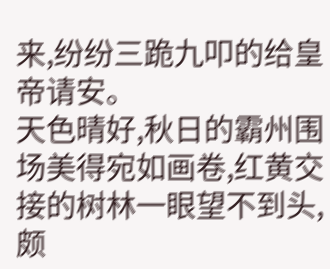来,纷纷三跪九叩的给皇帝请安。
天色晴好,秋日的霸州围场美得宛如画卷,红黄交接的树林一眼望不到头,颇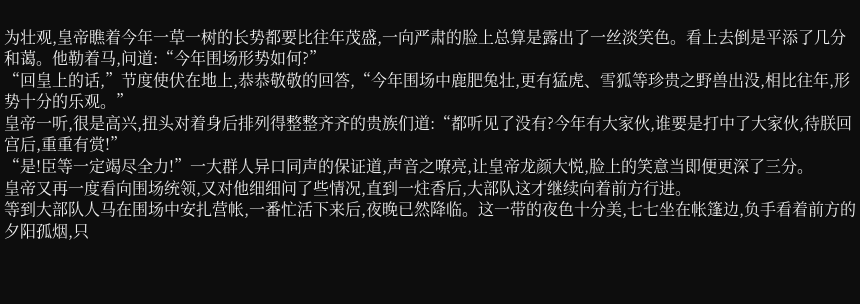为壮观,皇帝瞧着今年一草一树的长势都要比往年茂盛,一向严肃的脸上总算是露出了一丝淡笑色。看上去倒是平添了几分和蔼。他勒着马,问道:“今年围场形势如何?”
“回皇上的话,”节度使伏在地上,恭恭敬敬的回答,“今年围场中鹿肥兔壮,更有猛虎、雪狐等珍贵之野兽出没,相比往年,形势十分的乐观。”
皇帝一听,很是高兴,扭头对着身后排列得整整齐齐的贵族们道:“都听见了没有?今年有大家伙,谁要是打中了大家伙,待朕回宫后,重重有赏!”
“是!臣等一定竭尽全力!”一大群人异口同声的保证道,声音之嘹亮,让皇帝龙颜大悦,脸上的笑意当即便更深了三分。
皇帝又再一度看向围场统领,又对他细细问了些情况,直到一炷香后,大部队这才继续向着前方行进。
等到大部队人马在围场中安扎营帐,一番忙活下来后,夜晚已然降临。这一带的夜色十分美,七七坐在帐篷边,负手看着前方的夕阳孤烟,只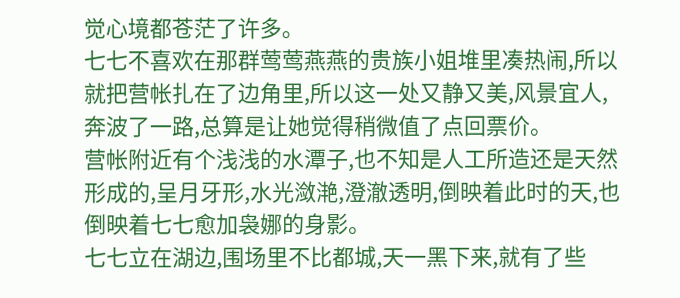觉心境都苍茫了许多。
七七不喜欢在那群莺莺燕燕的贵族小姐堆里凑热闹,所以就把营帐扎在了边角里,所以这一处又静又美,风景宜人,奔波了一路,总算是让她觉得稍微值了点回票价。
营帐附近有个浅浅的水潭子,也不知是人工所造还是天然形成的,呈月牙形,水光潋滟,澄澈透明,倒映着此时的天,也倒映着七七愈加袅娜的身影。
七七立在湖边,围场里不比都城,天一黑下来,就有了些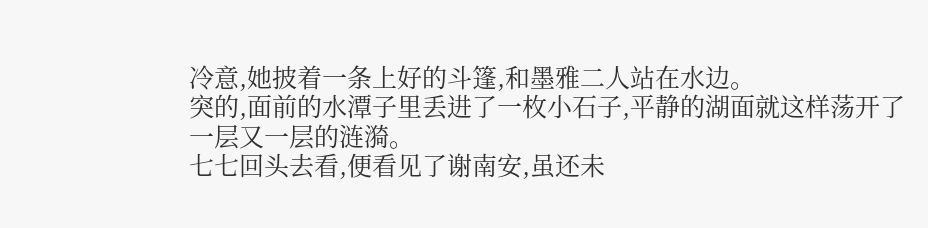冷意,她披着一条上好的斗篷,和墨雅二人站在水边。
突的,面前的水潭子里丢进了一枚小石子,平静的湖面就这样荡开了一层又一层的涟漪。
七七回头去看,便看见了谢南安,虽还未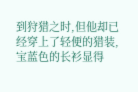到狩猎之时,但他却已经穿上了轻便的猎装,宝蓝色的长衫显得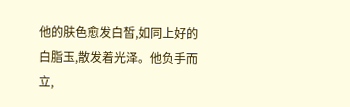他的肤色愈发白皙,如同上好的白脂玉,散发着光泽。他负手而立,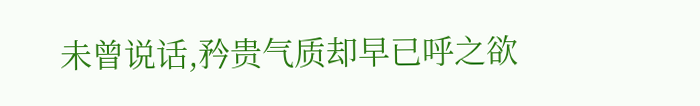未曾说话,矜贵气质却早已呼之欲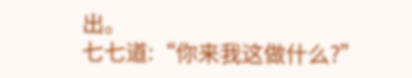出。
七七道:“你来我这做什么?”